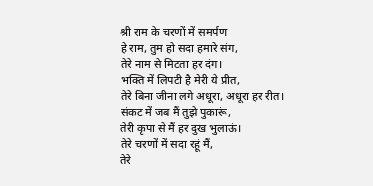श्री राम के चरणों में समर्पण
हे राम, तुम हो सदा हमारे संग,
तेरे नाम से मिटता हर दंग।
भक्ति में लिपटी है मेरी ये प्रीत,
तेरे बिना जीना लगे अधूरा, अधूरा हर रीत।
संकट में जब मैं तुझे पुकारूं,
तेरी कृपा से मैं हर दुख भुलाऊं।
तेरे चरणों में सदा रहूं मैं,
तेरे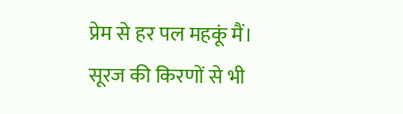प्रेम से हर पल महकूं मैं।
सूरज की किरणों से भी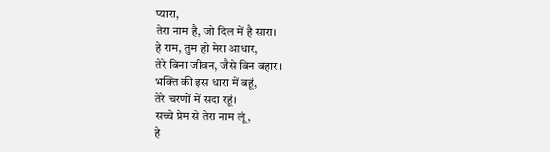प्यारा,
तेरा नाम है, जो दिल में है सारा।
हे राम, तुम हो मेरा आधार,
तेरे बिना जीवन, जैसे बिन बहार।
भक्ति की इस धारा में बहूं,
तेरे चरणों में सदा रहूं।
सच्चे प्रेम से तेरा नाम लूं,
हे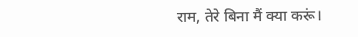राम, तेरे बिना मैं क्या करूं।